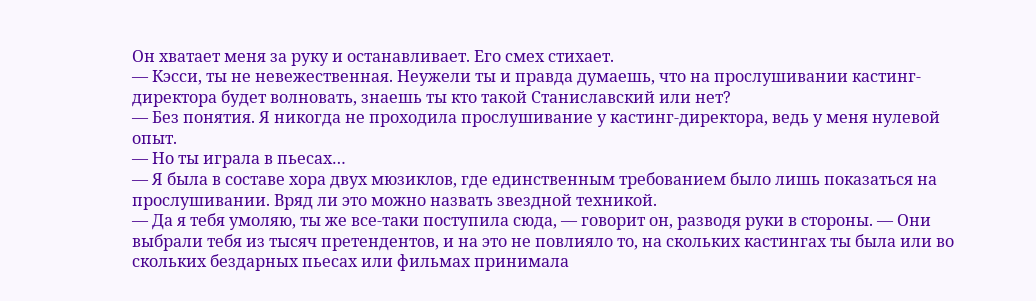Он хватает меня за руку и останавливает. Его смех стихает.
— Кэсси, ты не невежественная. Неужели ты и правда думаешь, что на прослушивании кастинг-директора будет волновать, знаешь ты кто такой Станиславский или нет?
— Без понятия. Я никогда не проходила прослушивание у кастинг-директора, ведь у меня нулевой опыт.
— Но ты играла в пьесах…
— Я была в составе хора двух мюзиклов, где единственным требованием было лишь показаться на прослушивании. Вряд ли это можно назвать звездной техникой.
— Да я тебя умоляю, ты же все-таки поступила сюда, — говорит он, разводя руки в стороны. — Они выбрали тебя из тысяч претендентов, и на это не повлияло то, на скольких кастингах ты была или во скольких бездарных пьесах или фильмах принимала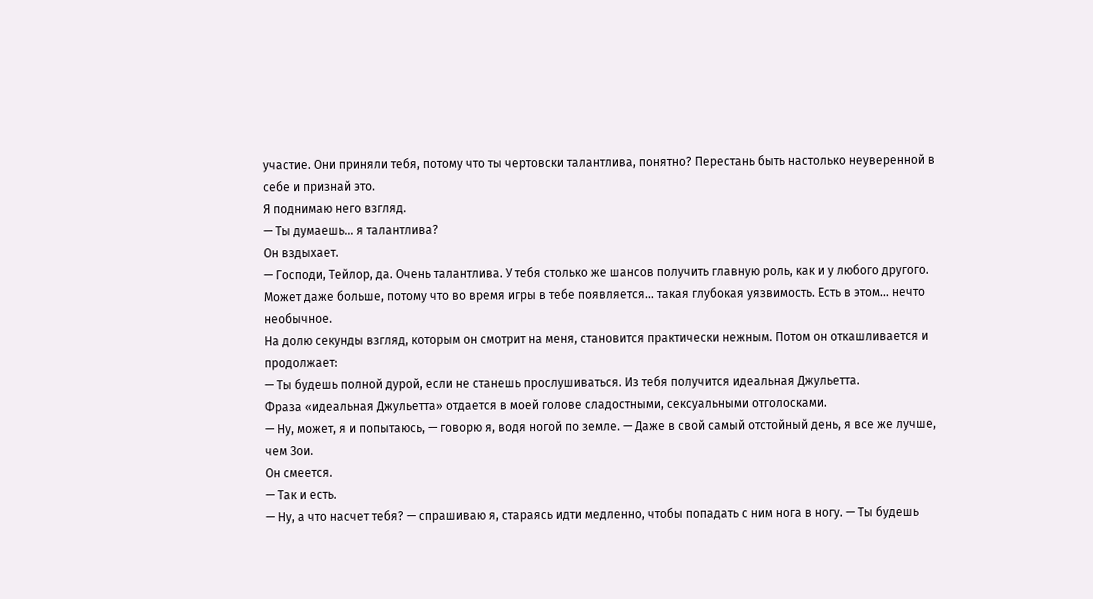участие. Они приняли тебя, потому что ты чертовски талантлива, понятно? Перестань быть настолько неуверенной в себе и признай это.
Я поднимаю него взгляд.
— Ты думаешь… я талантлива?
Он вздыхает.
— Господи, Тейлор, да. Очень талантлива. У тебя столько же шансов получить главную роль, как и у любого другого. Может даже больше, потому что во время игры в тебе появляется… такая глубокая уязвимость. Есть в этом… нечто необычное.
На долю секунды взгляд, которым он смотрит на меня, становится практически нежным. Потом он откашливается и продолжает:
— Ты будешь полной дурой, если не станешь прослушиваться. Из тебя получится идеальная Джульетта.
Фраза «идеальная Джульетта» отдается в моей голове сладостными, сексуальными отголосками.
— Ну, может, я и попытаюсь, — говорю я, водя ногой по земле. — Даже в свой самый отстойный день, я все же лучше, чем Зои.
Он смеется.
— Так и есть.
— Ну, а что насчет тебя? — спрашиваю я, стараясь идти медленно, чтобы попадать с ним нога в ногу. — Ты будешь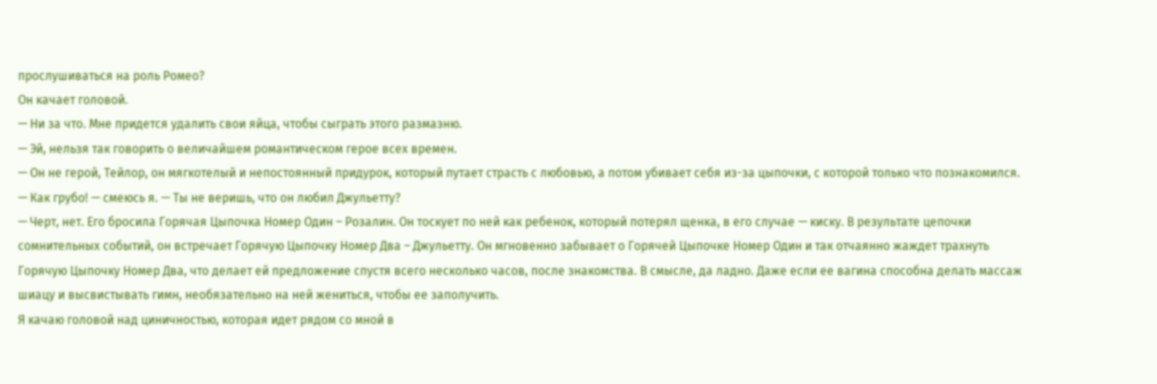прослушиваться на роль Ромео?
Он качает головой.
— Ни за что. Мне придется удалить свои яйца, чтобы сыграть этого размазню.
— Эй, нельзя так говорить о величайшем романтическом герое всех времен.
— Он не герой, Тейлор, он мягкотелый и непостоянный придурок, который путает страсть с любовью, а потом убивает себя из-за цыпочки, с которой только что познакомился.
— Как грубо! — смеюсь я. — Ты не веришь, что он любил Джульетту?
— Черт, нет. Его бросила Горячая Цыпочка Номер Один – Розалин. Он тоскует по ней как ребенок, который потерял щенка, в его случае — киску. В результате цепочки сомнительных событий, он встречает Горячую Цыпочку Номер Два – Джульетту. Он мгновенно забывает о Горячей Цыпочке Номер Один и так отчаянно жаждет трахнуть Горячую Цыпочку Номер Два, что делает ей предложение спустя всего несколько часов, после знакомства. В смысле, да ладно. Даже если ее вагина способна делать массаж шиацу и высвистывать гимн, необязательно на ней жениться, чтобы ее заполучить.
Я качаю головой над циничностью, которая идет рядом со мной в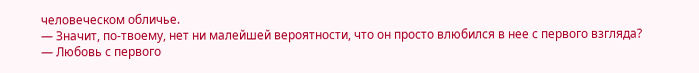человеческом обличье.
— Значит, по-твоему, нет ни малейшей вероятности, что он просто влюбился в нее с первого взгляда?
— Любовь с первого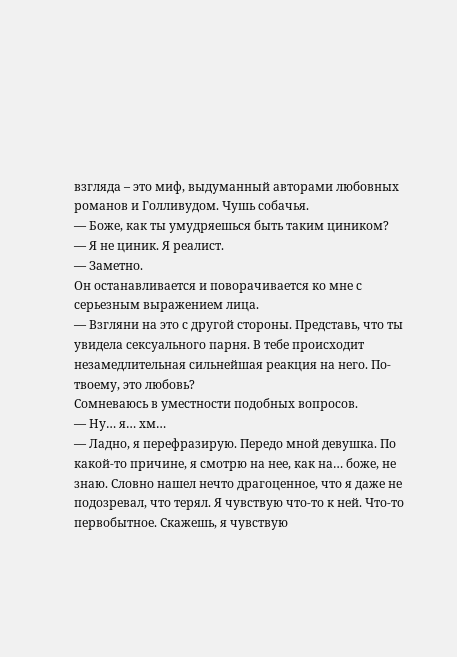взгляда – это миф, выдуманный авторами любовных романов и Голливудом. Чушь собачья.
— Боже, как ты умудряешься быть таким циником?
— Я не циник. Я реалист.
— Заметно.
Он останавливается и поворачивается ко мне с серьезным выражением лица.
— Взгляни на это с другой стороны. Представь, что ты увидела сексуального парня. В тебе происходит незамедлительная сильнейшая реакция на него. По-твоему, это любовь?
Сомневаюсь в уместности подобных вопросов.
— Ну… я… хм…
— Ладно, я перефразирую. Передо мной девушка. По какой-то причине, я смотрю на нее, как на… боже, не знаю. Словно нашел нечто драгоценное, что я даже не подозревал, что терял. Я чувствую что-то к ней. Что-то первобытное. Скажешь, я чувствую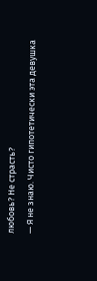любовь? Не страсть?
— Я не знаю. Чисто гипотетически эта девушка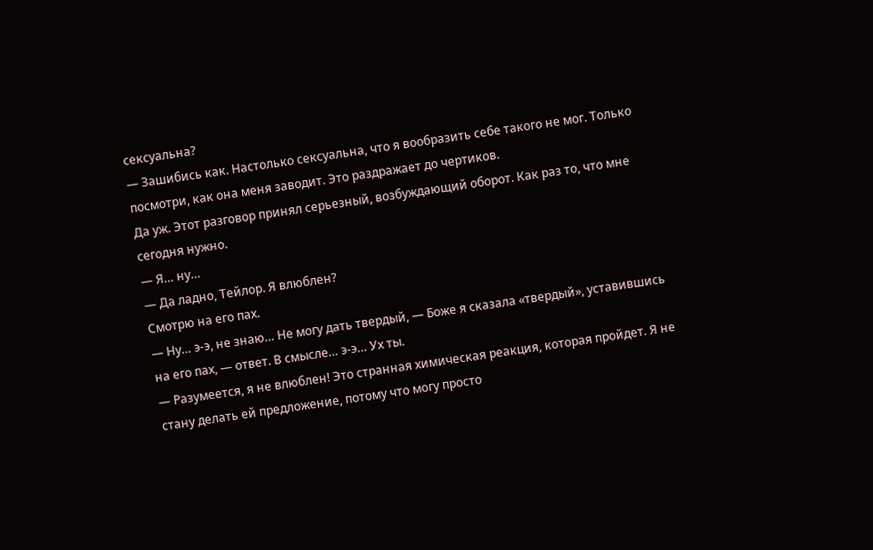сексуальна?
— Зашибись как. Настолько сексуальна, что я вообразить себе такого не мог. Только посмотри, как она меня заводит. Это раздражает до чертиков.
Да уж. Этот разговор принял серьезный, возбуждающий оборот. Как раз то, что мне сегодня нужно.
— Я… ну…
— Да ладно, Тейлор. Я влюблен?
Смотрю на его пах.
— Ну… э-э, не знаю… Не могу дать твердый, — Боже я сказала «твердый», уставившись на его пах, — ответ. В смысле… э-э… Ух ты.
— Разумеется, я не влюблен! Это странная химическая реакция, которая пройдет. Я не стану делать ей предложение, потому что могу просто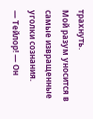трахнуть.
Мой разум уносится в самые извращенные уголки сознания.
— Тейлор! — Он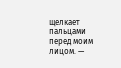щелкает пальцами перед моим лицом. —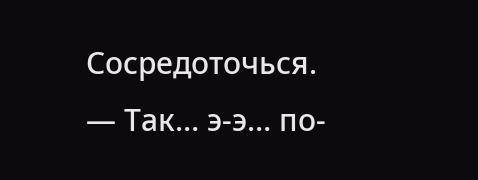Сосредоточься.
— Так… э-э… по-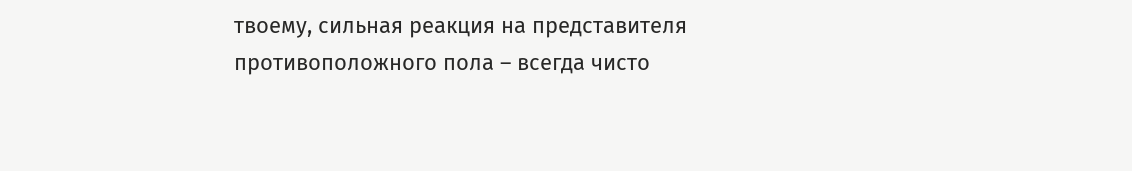твоему, сильная реакция на представителя противоположного пола – всегда чисто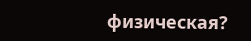физическая?